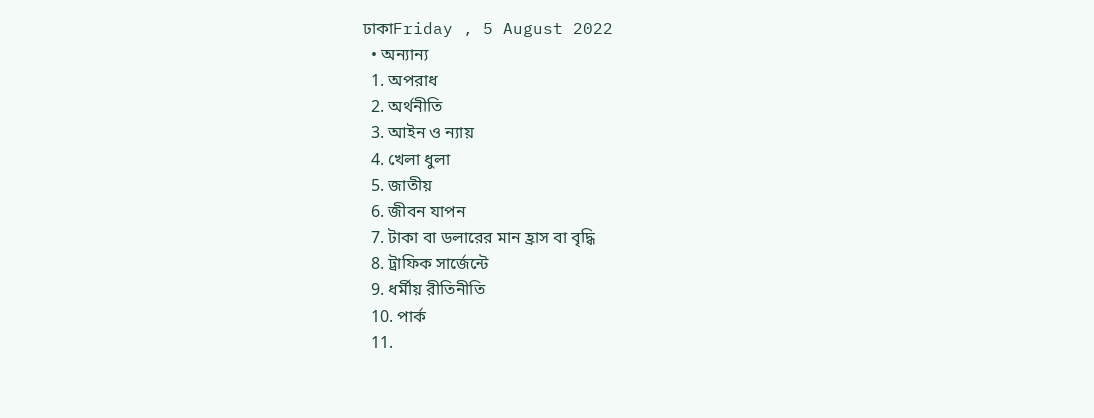ঢাকাFriday , 5 August 2022
  • অন্যান্য
  1. অপরাধ
  2. অর্থনীতি
  3. আইন ও ন্যায়
  4. খেলা ধুলা
  5. জাতীয়
  6. জীবন যাপন
  7. টাকা বা ডলারের মান হ্রাস বা বৃদ্ধি
  8. ট্রাফিক সার্জেন্টে
  9. ধর্মীয় রীতিনীতি
  10. পার্ক
  11.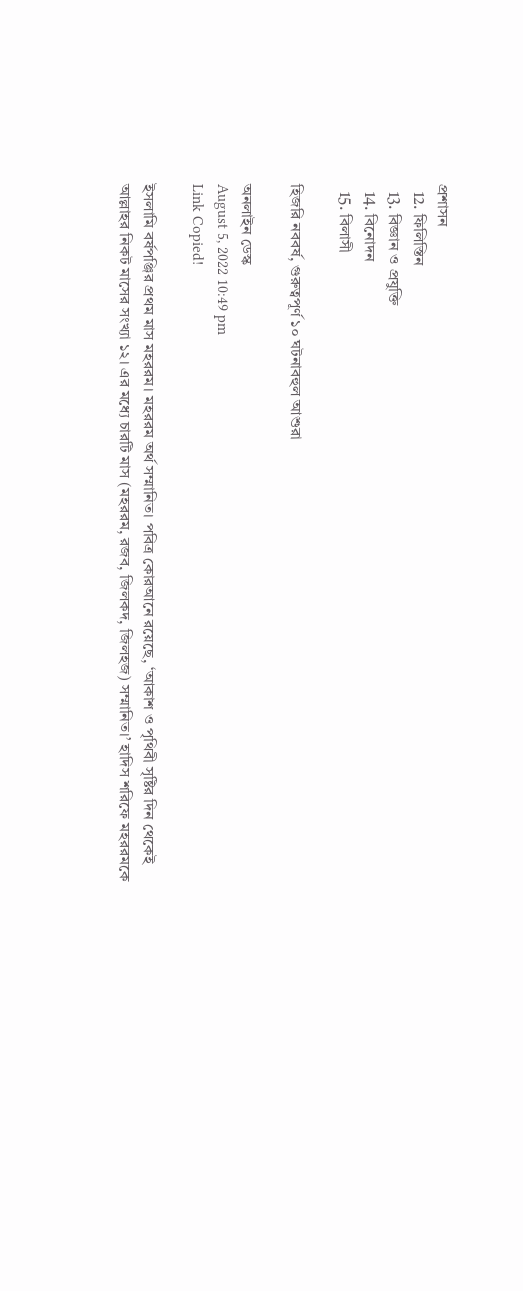প্রশাসন
  12. ফিলিস্তিন
  13. বিজ্ঞান ও প্রযুক্তি
  14. বিনোদন
  15. বিলাসী

হিজরি নববর্ষ, গুরুত্বপূর্ণ ১০ ঘটনাবহুল আশুরা

অনলাইন ডেস্ক
August 5, 2022 10:49 pm
Link Copied!

ইসলামি বর্ষপঞ্জির প্রথম মাস মহররম। মহররম অর্থ সম্মানিত। পবিত্র কোরআনে রয়েছে, ‘আকাশ ও পৃথিবী সৃষ্টির দিন থেকেই আল্লাহর নিকট মাসের সংখ্যা ১২। এর মধ্যে চারটি মাস (মহররম, রজব, জিলকদ, জিলহজ) সম্মানিত।’ হাদিস শরিফে মহররমকে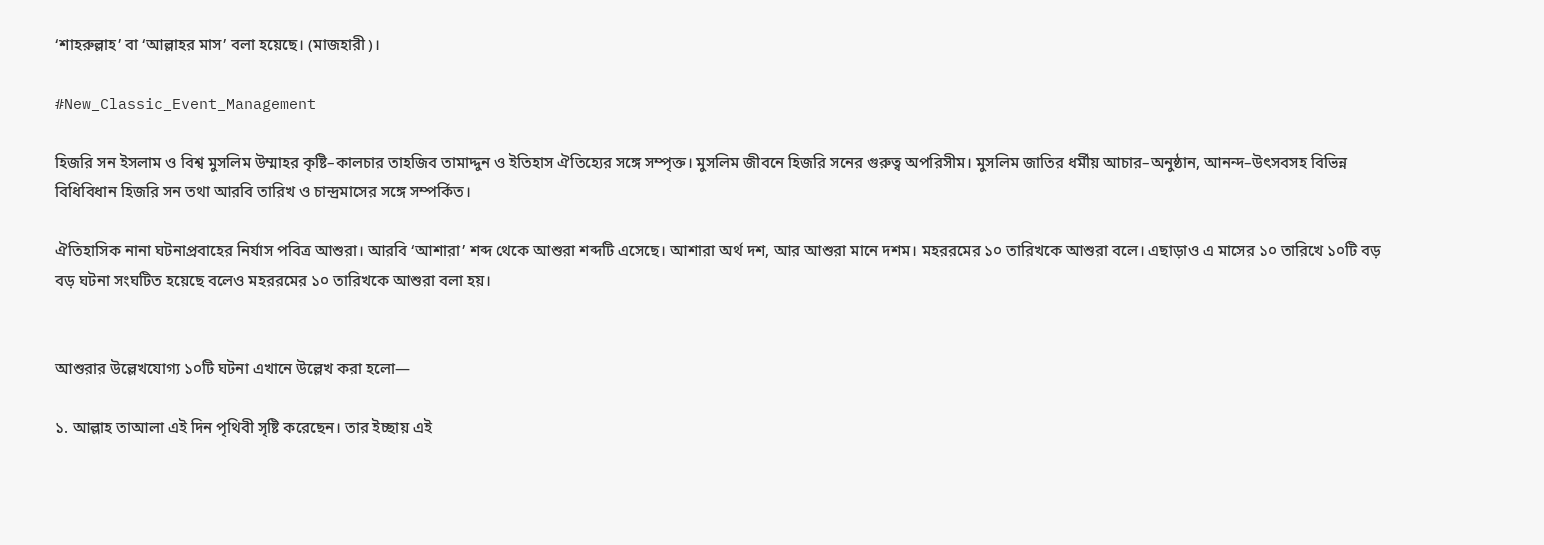‘শাহরুল্লাহ’ বা ‘আল্লাহর মাস’ বলা হয়েছে। (মাজহারী)।

#New_Classic_Event_Management

হিজরি সন ইসলাম ও বিশ্ব মুসলিম উম্মাহর কৃষ্টি–কালচার তাহজিব তামাদ্দুন ও ইতিহাস ঐতিহ্যের সঙ্গে সম্পৃক্ত। মুসলিম জীবনে হিজরি সনের গুরুত্ব অপরিসীম। মুসলিম জাতির ধর্মীয় আচার–অনুষ্ঠান, আনন্দ–উৎসবসহ বিভিন্ন বিধিবিধান হিজরি সন তথা আরবি তারিখ ও চান্দ্রমাসের সঙ্গে সম্পর্কিত।

ঐতিহাসিক নানা ঘটনাপ্রবাহের নির্যাস পবিত্র আশুরা। আরবি ‘আশারা’ শব্দ থেকে আশুরা শব্দটি এসেছে। আশারা অর্থ দশ, আর আশুরা মানে দশম। মহররমের ১০ তারিখকে আশুরা বলে। এছাড়াও এ মাসের ১০ তারিখে ১০টি বড় বড় ঘটনা সংঘটিত হয়েছে বলেও মহররমের ১০ তারিখকে আশুরা বলা হয়।


আশুরার উল্লেখযোগ্য ১০টি ঘটনা এখানে উল্লেখ করা হলো—

১. আল্লাহ তাআলা এই দিন পৃথিবী সৃষ্টি করেছেন। তার ইচ্ছায় এই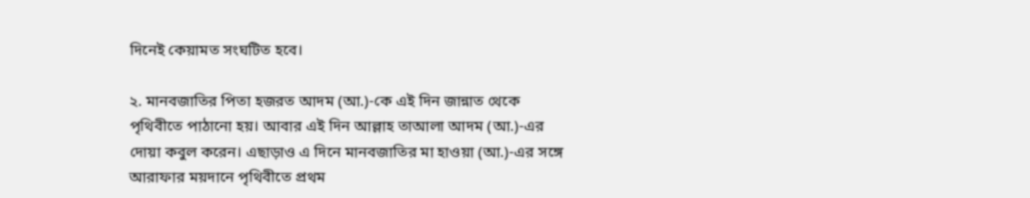দিনেই কেয়ামত সংঘটিত হবে।

২. মানবজাতির পিতা হজরত আদম (আ.)-কে এই দিন জান্নাত থেকে পৃথিবীতে পাঠানো হয়। আবার এই দিন আল্লাহ তাআলা আদম (আ.)-এর দোয়া কবুল করেন। এছাড়াও এ দিনে মানবজাতির মা হাওয়া (আ.)-এর সঙ্গে আরাফার ময়দানে পৃথিবীতে প্রথম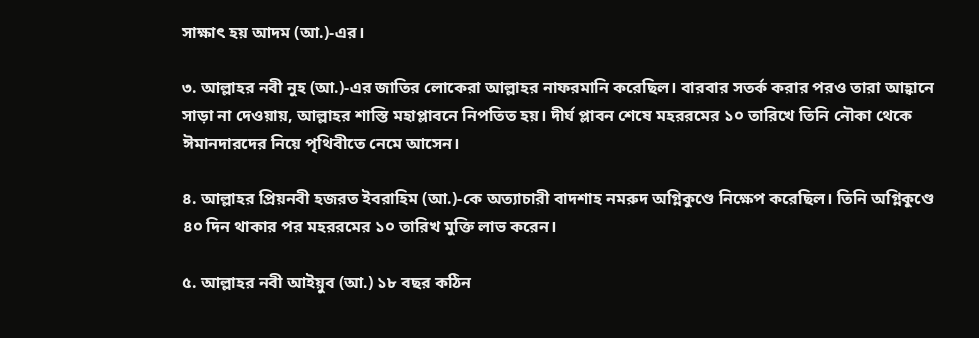সাক্ষাৎ হয় আদম (আ.)-এর।

৩. আল্লাহর নবী নুহ (আ.)-এর জাতির লোকেরা আল্লাহর নাফরমানি করেছিল। বারবার সতর্ক করার পরও তারা আহ্বানে সাড়া না দেওয়ায়, আল্লাহর শাস্তি মহাপ্লাবনে নিপতিত হয়। দীর্ঘ প্লাবন শেষে মহররমের ১০ তারিখে তিনি নৌকা থেকে ঈমানদারদের নিয়ে পৃথিবীতে নেমে আসেন।

৪. আল্লাহর প্রিয়নবী হজরত ইবরাহিম (আ.)-কে অত্যাচারী বাদশাহ নমরুদ অগ্নিকুণ্ডে নিক্ষেপ করেছিল। তিনি অগ্নিকুণ্ডে ৪০ দিন থাকার পর মহররমের ১০ তারিখ মুক্তি লাভ করেন।

৫. আল্লাহর নবী আইয়ুব (আ.) ১৮ বছর কঠিন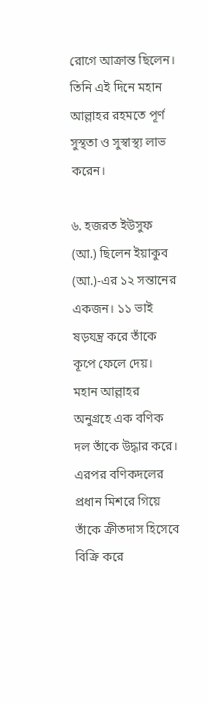রোগে আক্রান্ত ছিলেন। তিনি এই দিনে মহান আল্লাহর রহমতে পূর্ণ সুস্থতা ও সুস্বাস্থ্য লাভ করেন।

৬. হজরত ইউসুফ (আ.) ছিলেন ইয়াকুব (আ.)-এর ১২ সন্তানের একজন। ১১ ভাই ষড়যন্ত্র করে তাঁকে কূপে ফেলে দেয়। মহান আল্লাহর অনুগ্রহে এক বণিক দল তাঁকে উদ্ধার করে। এরপর বণিকদলের প্রধান মিশরে গিয়ে তাঁকে ক্রীতদাস হিসেবে বিক্রি করে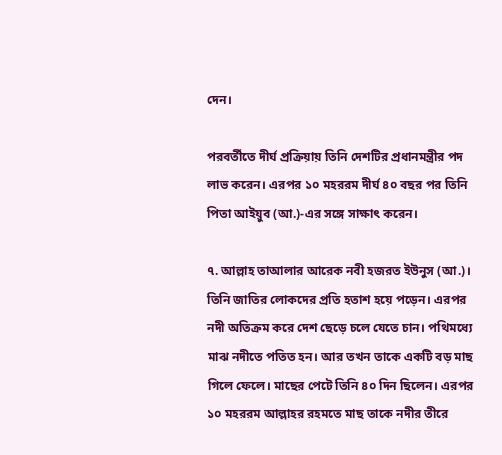দেন।

পরবর্তীতে দীর্ঘ প্রক্রিয়ায় তিনি দেশটির প্রধানমন্ত্রীর পদ লাভ করেন। এরপর ১০ মহররম দীর্ঘ ৪০ বছর পর তিনি পিতা আইয়ুব (আ.)-এর সঙ্গে সাক্ষাৎ করেন।

৭. আল্লাহ তাআলার আরেক নবী হজরত ইউনুস (আ.)। তিনি জাতির লোকদের প্রতি হতাশ হয়ে পড়েন। এরপর নদী অতিক্রম করে দেশ ছেড়ে চলে যেতে চান। পথিমধ্যে মাঝ নদীতে পতিত হন। আর তখন তাকে একটি বড় মাছ গিলে ফেলে। মাছের পেটে তিনি ৪০ দিন ছিলেন। এরপর ১০ মহররম আল্লাহর রহমতে মাছ তাকে নদীর তীরে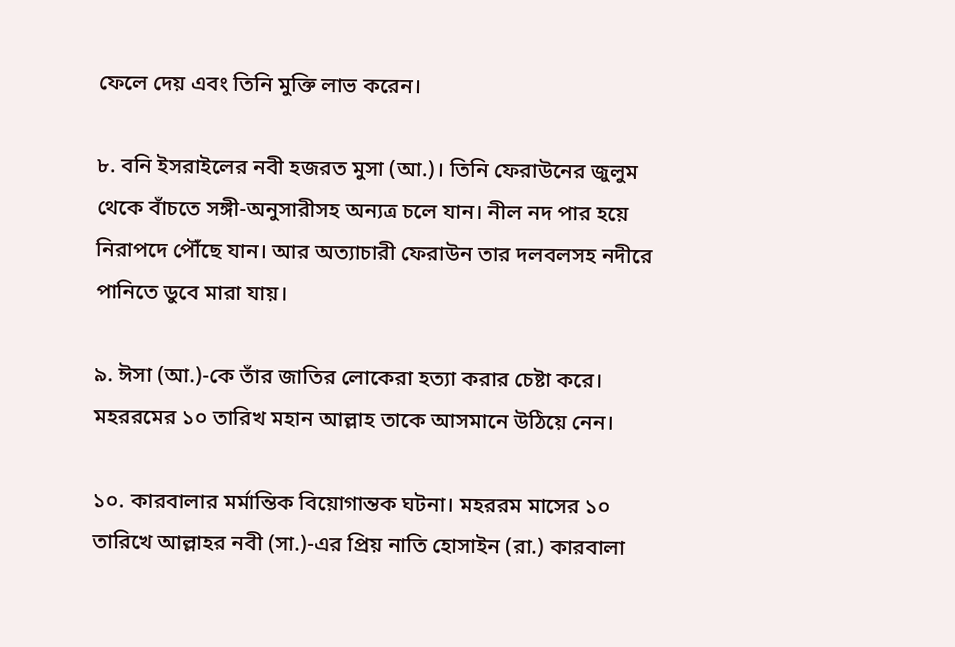ফেলে দেয় এবং তিনি মুক্তি লাভ করেন।

৮. বনি ইসরাইলের নবী হজরত মুসা (আ.)। তিনি ফেরাউনের জুলুম থেকে বাঁচতে সঙ্গী-অনুসারীসহ অন্যত্র চলে যান। নীল নদ পার হয়ে নিরাপদে পৌঁছে যান। আর অত্যাচারী ফেরাউন তার দলবলসহ নদীরে পানিতে ডুবে মারা যায়।

৯. ঈসা (আ.)-কে তাঁর জাতির লোকেরা হত্যা করার চেষ্টা করে। মহররমের ১০ তারিখ মহান আল্লাহ তাকে আসমানে উঠিয়ে নেন।

১০. কারবালার মর্মান্তিক বিয়োগান্তক ঘটনা। মহররম মাসের ১০ তারিখে আল্লাহর নবী (সা.)-এর প্রিয় নাতি হোসাইন (রা.) কারবালা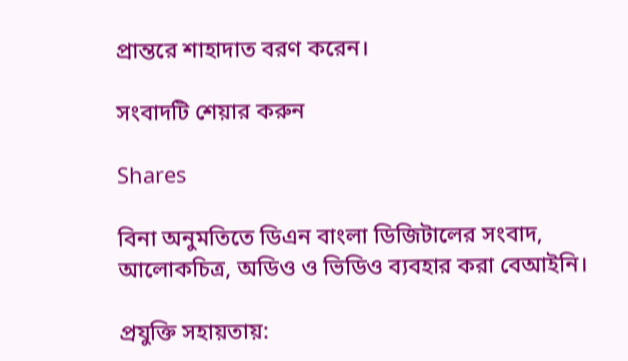প্রান্তরে শাহাদাত বরণ করেন।

সংবাদটি শেয়ার করুন

Shares

বিনা অনুমতিতে ডিএন বাংলা ডিজিটালের সংবাদ, আলোকচিত্র, অডিও ও ভিডিও ব্যবহার করা বেআইনি।

প্রযুক্তি সহায়তায়: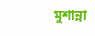মুশান্না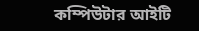কম্পিউটার আইটি